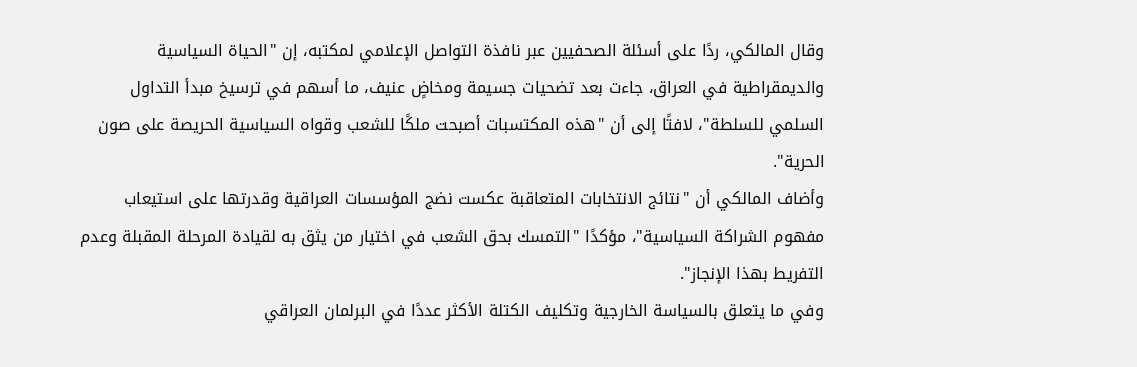وقال المالكي، ردًا على أسئلة الصحفيين عبر نافذة التواصل الإعلامي لمكتبه، إن "الحياة السياسية والديمقراطية في العراق، جاءت بعد تضحيات جسيمة ومخاضٍ عنيف، ما أسهم في ترسيخ مبدأ التداول السلمي للسلطة"، لافتًا إلى أن "هذه المكتسبات أصبحت ملكًا للشعب وقواه السياسية الحريصة على صون الحرية".
وأضاف المالكي أن "نتائج الانتخابات المتعاقبة عكست نضج المؤسسات العراقية وقدرتها على استيعاب مفهوم الشراكة السياسية"، مؤكدًا "التمسك بحق الشعب في اختيار من يثق به لقيادة المرحلة المقبلة وعدم التفريط بهذا الإنجاز".
وفي ما يتعلق بالسياسة الخارجية وتكليف الكتلة الأكثر عددًا في البرلمان العراقي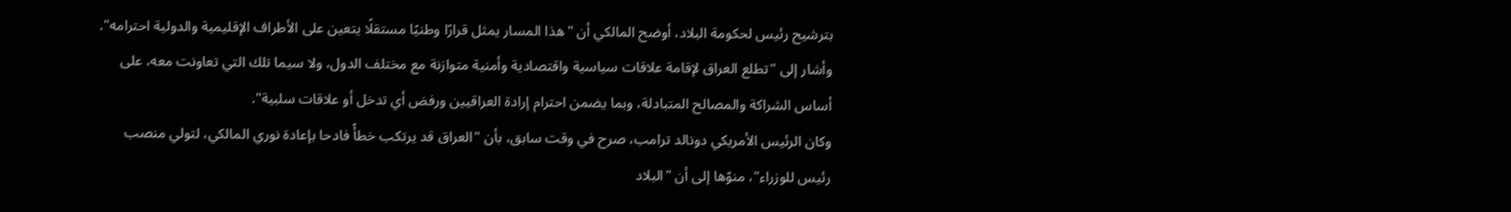بترشيح رئيس لحكومة البلاد، أوضح المالكي أن "هذا المسار يمثل قرارًا وطنيًا مستقلًا يتعين على الأطراف الإقليمية والدولية احترامه".
وأشار إلى "تطلع العراق لإقامة علاقات سياسية واقتصادية وأمنية متوازنة مع مختلف الدول، ولا سيما تلك التي تعاونت معه، على أساس الشراكة والمصالح المتبادلة، وبما يضمن احترام إرادة العراقيين ورفض أي تدخل أو علاقات سلبية".
وكان الرئيس الأمريكي دونالد ترامب، صرح في وقت سابق، بأن "العراق قد يرتكب خطأً فادحا بإعادة نوري المالكي، لتولي منصب رئيس للوزراء"، منوّها إلى أن "البلاد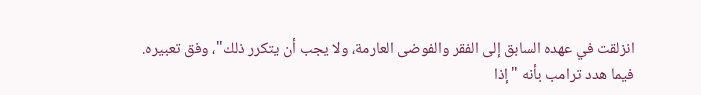انزلقت في عهده السابق إلى الفقر والفوضى العارمة، ولا يجب أن يتكرر ذلك"، وفق تعبيره.
فيما هدد ترامب بأنه "إذا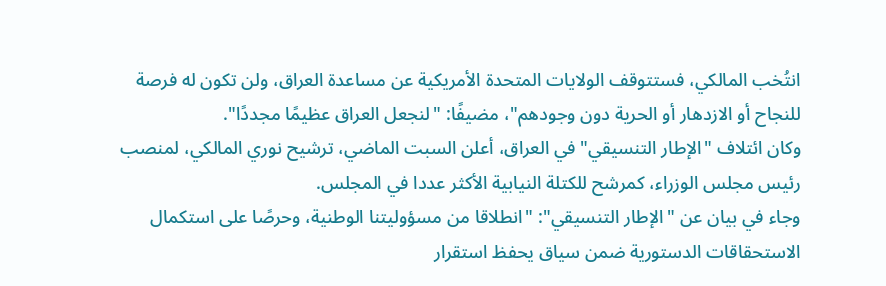انتُخب المالكي، فستتوقف الولايات المتحدة الأمريكية عن مساعدة العراق، ولن تكون له فرصة للنجاح أو الازدهار أو الحرية دون وجودهم"، مضيفًا: "لنجعل العراق عظيمًا مجددًا".
وكان ائتلاف "الإطار التنسيقي" في العراق، أعلن السبت الماضي، ترشيح نوري المالكي، لمنصب رئيس مجلس الوزراء، كمرشح للكتلة النيابية الأكثر عددا في المجلس.
وجاء في بيان عن "الإطار التنسيقي": "انطلاقا من مسؤوليتنا الوطنية، وحرصًا على استكمال الاستحقاقات الدستورية ضمن سياق يحفظ استقرار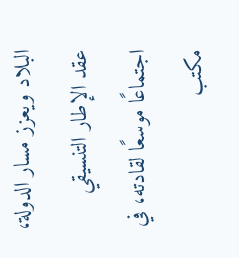البلاد ويعزز مسار الدولة، عقد الإطار التنسيقي اجتماعًا موسعًا لقادته، في مكتب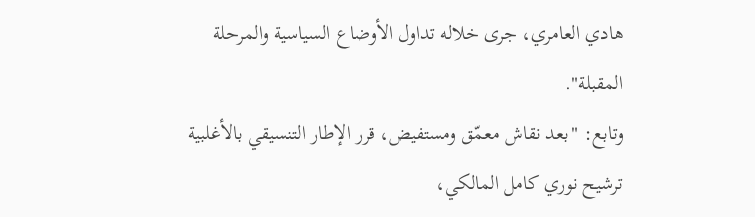هادي العامري، جرى خلاله تداول الأوضاع السياسية والمرحلة المقبلة".
وتابع: "بعد نقاش معمّق ومستفيض، قرر الإطار التنسيقي بالأغلبية ترشيح نوري كامل المالكي،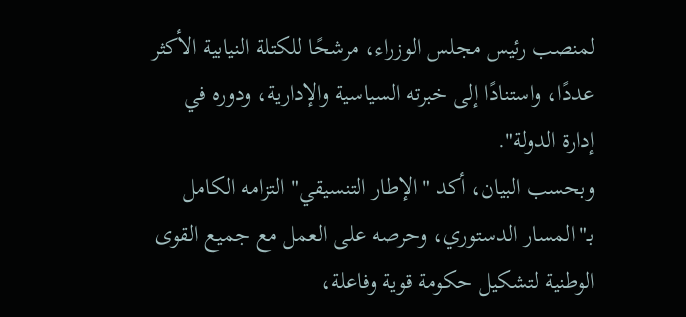لمنصب رئيس مجلس الوزراء، مرشحًا للكتلة النيابية الأكثر عددًا، واستنادًا إلى خبرته السياسية والإدارية، ودوره في إدارة الدولة".
وبحسب البيان، أكد "الإطار التنسيقي" التزامه الكامل بـ"المسار الدستوري، وحرصه على العمل مع جميع القوى الوطنية لتشكيل حكومة قوية وفاعلة،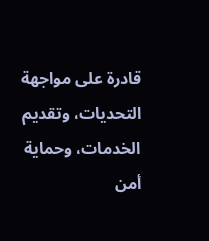قادرة على مواجهة التحديات، وتقديم الخدمات، وحماية أمن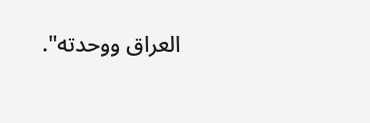العراق ووحدته".